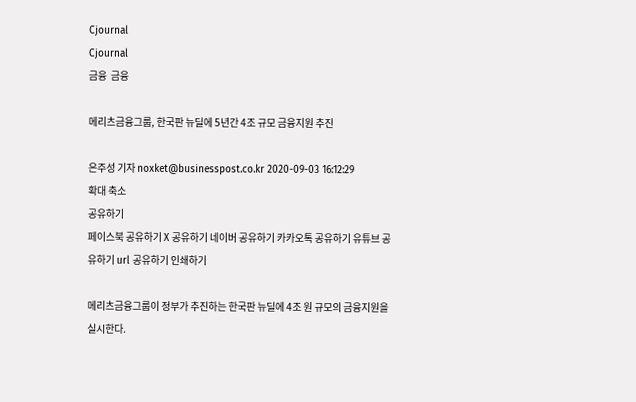Cjournal
Cjournal
금융  금융

메리츠금융그룹, 한국판 뉴딜에 5년간 4조 규모 금융지원 추진

은주성 기자 noxket@businesspost.co.kr 2020-09-03 16:12:29
확대 축소
공유하기
페이스북 공유하기 X 공유하기 네이버 공유하기 카카오톡 공유하기 유튜브 공유하기 url 공유하기 인쇄하기

메리츠금융그룹이 정부가 추진하는 한국판 뉴딜에 4조 원 규모의 금융지원을 실시한다.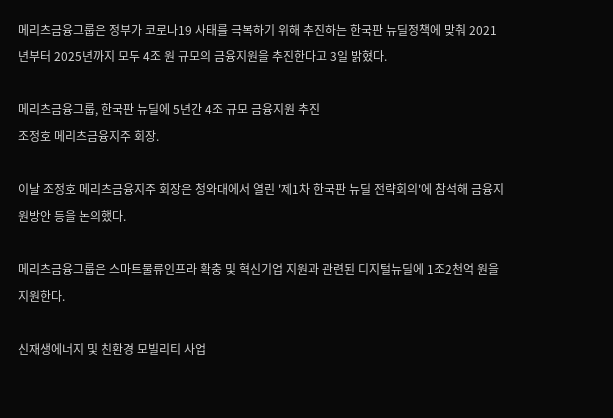메리츠금융그룹은 정부가 코로나19 사태를 극복하기 위해 추진하는 한국판 뉴딜정책에 맞춰 2021년부터 2025년까지 모두 4조 원 규모의 금융지원을 추진한다고 3일 밝혔다.

메리츠금융그룹, 한국판 뉴딜에 5년간 4조 규모 금융지원 추진
조정호 메리츠금융지주 회장.

이날 조정호 메리츠금융지주 회장은 청와대에서 열린 '제1차 한국판 뉴딜 전략회의'에 참석해 금융지원방안 등을 논의했다.

메리츠금융그룹은 스마트물류인프라 확충 및 혁신기업 지원과 관련된 디지털뉴딜에 1조2천억 원을 지원한다.

신재생에너지 및 친환경 모빌리티 사업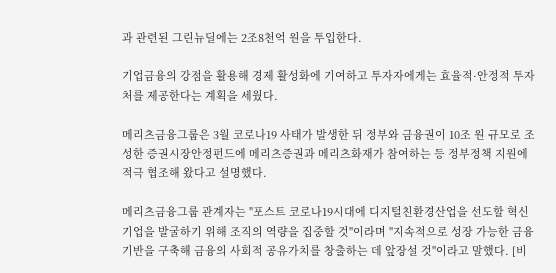과 관련된 그린뉴딜에는 2조8천억 원을 투입한다.

기업금융의 강점을 활용해 경제 활성화에 기여하고 투자자에게는 효율적·안정적 투자처를 제공한다는 계획을 세웠다.

메리츠금융그룹은 3월 코로나19 사태가 발생한 뒤 정부와 금융권이 10조 원 규모로 조성한 증권시장안정펀드에 메리츠증권과 메리츠화재가 참여하는 등 정부정책 지원에 적극 협조해 왔다고 설명했다.

메리츠금융그룹 관계자는 "포스트 코로나19시대에 디지털친환경산업을 선도할 혁신기업을 발굴하기 위해 조직의 역량을 집중할 것"이라며 "지속적으로 성장 가능한 금융기반을 구축해 금융의 사회적 공유가치를 창출하는 데 앞장설 것"이라고 말했다. [비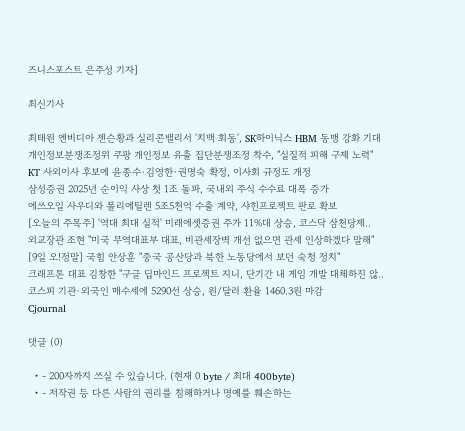즈니스포스트 은주성 기자]

최신기사

최태원 엔비디아 젠슨황과 실리콘밸리서 '치맥 회동', SK하이닉스 HBM 동맹 강화 기대
개인정보분쟁조정위 쿠팡 개인정보 유출 집단분쟁조정 착수, "실질적 피해 구제 노력"
KT 사외이사 후보에 윤종수·김영한·권명숙 확정, 이사회 규정도 개정
삼성증권 2025년 순이익 사상 첫 1조 돌파, 국내외 주식 수수료 대폭 증가
에쓰오일 사우디와 폴리에틸렌 5조5천억 수출 계약, 샤힌프로젝트 판로 확보
[오늘의 주목주] '역대 최대 실적' 미래에셋증권 주가 11%대 상승, 코스닥 삼천당제..
외교장관 조현 "미국 무역대표부 대표, 비관세장벽 개선 없으면 관세 인상하겠다 말해"
[9일 오!정말] 국힘 안상훈 "중국 공산당과 북한 노동당에서 보던 숙청 정치"
크래프톤 대표 김창한 "구글 딥마인드 프로젝트 지니, 단기간 내 게임 개발 대체하진 않..
코스피 기관·외국인 매수세에 5290선 상승, 원/달러 환율 1460.3원 마감
Cjournal

댓글 (0)

  • - 200자까지 쓰실 수 있습니다. (현재 0 byte / 최대 400byte)
  • - 저작권 등 다른 사람의 권리를 침해하거나 명예를 훼손하는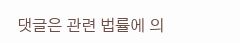댓글은 관련 법률에 의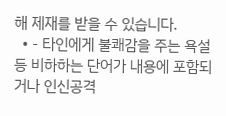해 제재를 받을 수 있습니다.
  • - 타인에게 불쾌감을 주는 욕설 등 비하하는 단어가 내용에 포함되거나 인신공격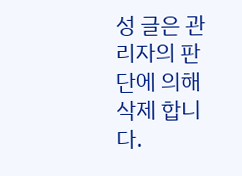성 글은 관리자의 판단에 의해 삭제 합니다.